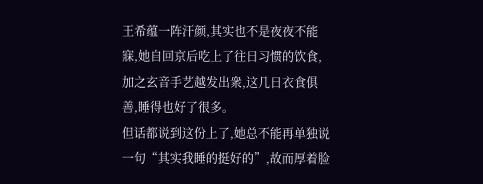王希蕴一阵汗颜,其实也不是夜夜不能寐,她自回京后吃上了往日习惯的饮食,加之玄音手艺越发出衆,这几日衣食俱善,睡得也好了很多。
但话都说到这份上了,她总不能再单独说一句“其实我睡的挺好的”,故而厚着脸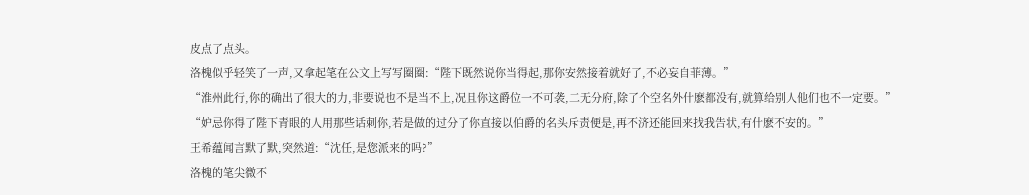皮点了点头。
洛槐似乎轻笑了一声,又拿起笔在公文上写写圈圈:“陛下既然说你当得起,那你安然接着就好了,不必妄自菲薄。”
“淮州此行,你的确出了很大的力,非要说也不是当不上,况且你这爵位一不可袭,二无分府,除了个空名外什麽都没有,就算给别人他们也不一定要。”
“妒忌你得了陛下青眼的人用那些话刺你,若是做的过分了你直接以伯爵的名头斥责便是,再不济还能回来找我告状,有什麽不安的。”
王希蕴闻言默了默,突然道:“沈任,是您派来的吗?”
洛槐的笔尖微不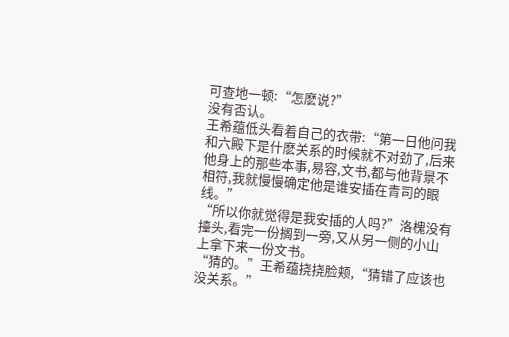可查地一顿:“怎麽说?”
没有否认。
王希蕴低头看着自己的衣带:“第一日他问我和六殿下是什麽关系的时候就不对劲了,后来他身上的那些本事,易容,文书,都与他背景不相符,我就慢慢确定他是谁安插在青司的眼线。”
“所以你就觉得是我安插的人吗?”洛槐没有擡头,看完一份搁到一旁,又从另一侧的小山上拿下来一份文书。
“猜的。”王希蕴挠挠脸颊,“猜错了应该也没关系。”